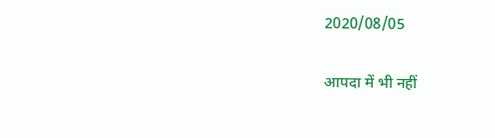2020/08/05

आपदा में भी नहीं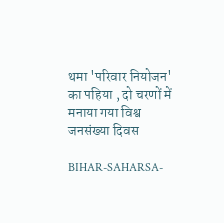थमा 'परिवार नियोजन' का पहिया , दो चरणों में मनाया गया विश्व जनसंख्या दिवस

BIHAR-SAHARSA-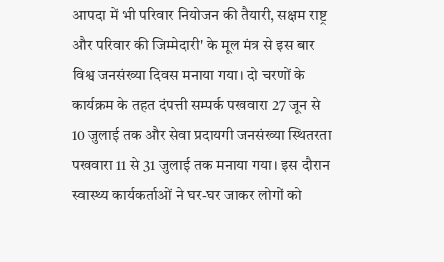आपदा में भी परिवार नियोजन की तैयारी, सक्षम राष्ट्र और परिवार की जिम्मेदारी' के मूल मंत्र से इस बार विश्व जनसंख्या दिवस मनाया गया। दो चरणों के कार्यक्रम के तहत दंपत्ती सम्पर्क पखवारा 27 जून से 10 जुलाई तक और सेवा प्रदायगी जनसंख्या स्थितरता पखवारा 11 से 31 जुलाई तक मनाया गया। इस दौरान स्वास्थ्य कार्यकर्ताओं ने घर-घर जाकर लोगों को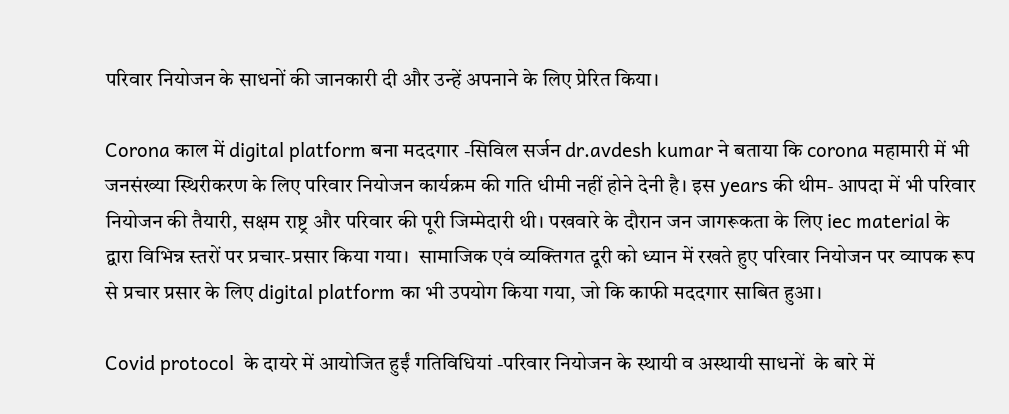परिवार नियोजन के साधनों की जानकारी दी और उन्हें अपनाने के लिए प्रेरित किया।

Corona काल में digital platform बना मददगार -सिविल सर्जन dr.avdesh kumar ने बताया कि corona महामारी में भी जनसंख्या स्थिरीकरण के लिए परिवार नियोजन कार्यक्रम की गति धीमी नहीं होने देनी है। इस years की थीम- आपदा में भी परिवार नियोजन की तैयारी, सक्षम राष्ट्र और परिवार की पूरी जिम्मेदारी थी। पखवारे के दौरान जन जागरूकता के लिए iec material के द्वारा विभिन्न स्तरों पर प्रचार-प्रसार किया गया।  सामाजिक एवं व्यक्तिगत दूरी को ध्यान में रखते हुए परिवार नियोजन पर व्यापक रूप से प्रचार प्रसार के लिए digital platform का भी उपयोग किया गया, जो कि काफी मददगार साबित हुआ।

Covid protocol  के दायरे में आयोजित हुईं गतिविधियां -परिवार नियोजन के स्थायी व अस्थायी साधनों  के बारे में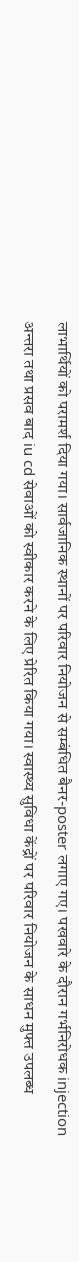लाभार्थियों को परामर्श दिया गया। सार्वजानिक स्थानों पर परिवार नियोजन से सम्बंधित बैनर-poster लगाए गए। पखवारे के दौरान गर्भनिरोधक injection अन्तरा तथा प्रसव बाद iu cd सेवाओं को स्वीकार करने के लिए प्रेरित किया गया। स्वास्थ्य सुविधा केंद्रों पर परिवार नियोजन के साधन मुफ्त उपलब्ध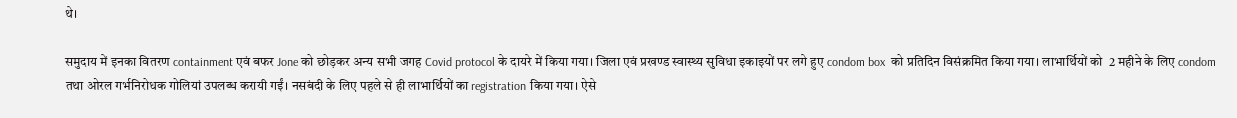थे।

समुदाय में इनका वितरण containment एवं बफर Jone को छोड़कर अन्य सभी जगह Covid protocol के दायरे में किया गया। जिला एवं प्रखण्ड स्वास्थ्य सुविधा इकाइयों पर लगे हुए condom box  को प्रतिदिन विसंक्रमित किया गया। लाभार्थियों को  2 महीने के लिए condom तथा ओरल गर्भनिरोधक गोलियां उपलब्ध करायी गईं। नसबंदी के लिए पहले से ही लाभार्थियों का registration किया गया। ऐसे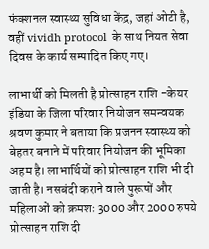फंक्शनल स्वास्थ्य सुविधा केंद्र, जहां ओटी है, वहीं vividh protocol  के साथ नियत सेवा दिवस के कार्य सम्पादित किए गए।

लाभार्थी को मिलती है प्रोत्साहन राशि -केयर इंडिया के जिला परिवार नियोजन समन्वयक श्रवण कुमार ने बताया कि प्रजनन स्वास्थ्य को बेहतर बनाने में परिवार नियोजन की भूमिका अहम है। लाभार्थियों को प्रोत्साहन राशि भी दी जाती है। नसबंदी कराने वाले पुरूषों और महिलाओं को क्रमशः 3000 और 2000 रुपये प्रोत्साहन राशि दी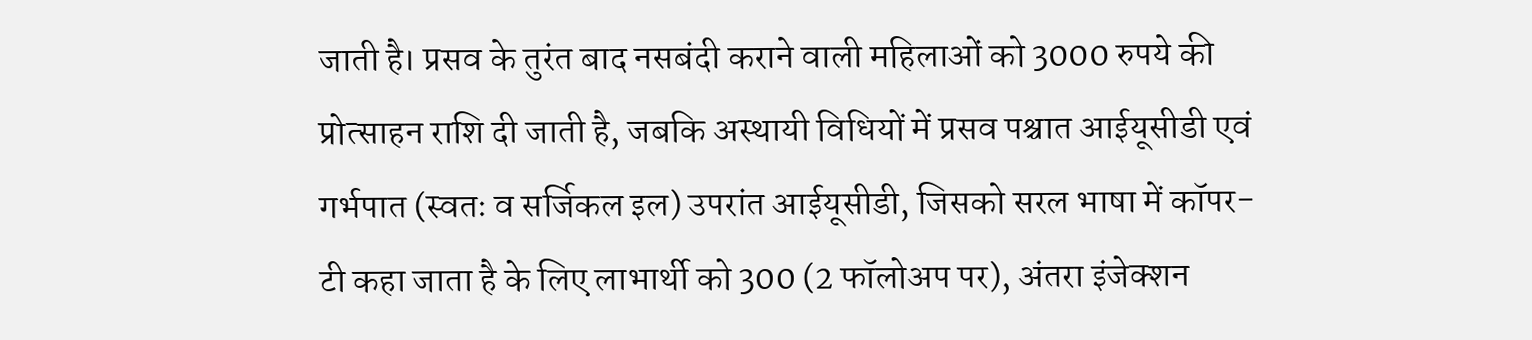जाती है। प्रसव के तुरंत बाद नसबंदी कराने वाली महिलाओं को 3000 रुपये की प्रोत्साहन राशि दी जाती है, जबकि अस्थायी विधियों में प्रसव पश्चात आईयूसीडी एवं गर्भपात (स्वतः व सर्जिकल इल) उपरांत आईयूसीडी, जिसको सरल भाषा में कॉपर-टी कहा जाता है के लिए लाभार्थी को 300 (2 फॉलोअप पर), अंतरा इंजेक्शन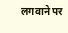लगवाने पर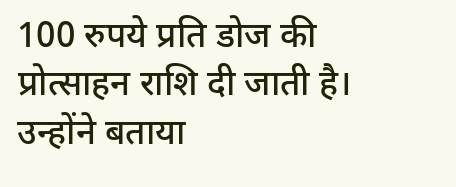100 रुपये प्रति डोज की प्रोत्साहन राशि दी जाती है। उन्होंने बताया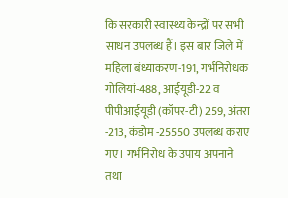कि सरकारी स्वास्थ्य केन्द्रों पर सभी साधन उपलब्ध हैं। इस बार जिले में महिला बंध्याकरण-191, गर्भनिरोधक गोलियां-488, आईयूडी-22 व पीपीआईयूडी (कॉपर-टी) 259, अंतरा -213, कंडोम -25550 उपलब्ध कराए गए। गर्भनिरोध के उपाय अपनाने तथा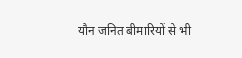यौन जनित बीमारियों से भी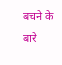बचने के बारे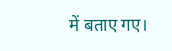में बताए गए।